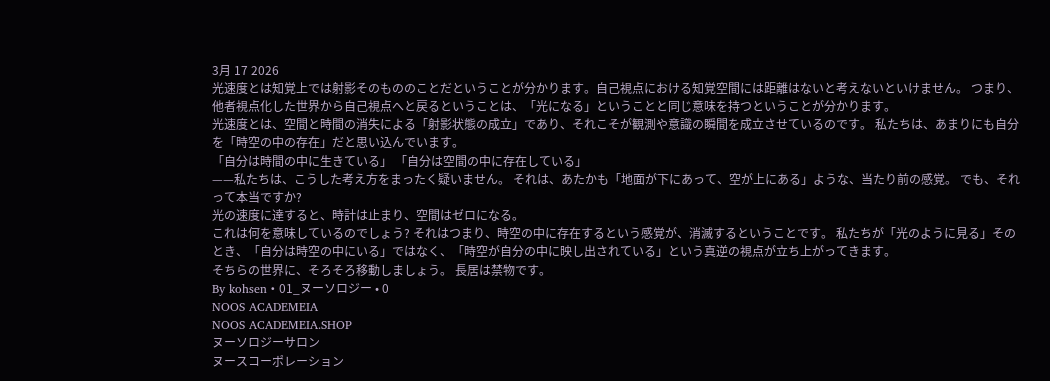3月 17 2026
光速度とは知覚上では射影そのもののことだということが分かります。自己視点における知覚空間には距離はないと考えないといけません。 つまり、他者視点化した世界から自己視点へと戻るということは、「光になる」ということと同じ意味を持つということが分かります。
光速度とは、空間と時間の消失による「射影状態の成立」であり、それこそが観測や意識の瞬間を成立させているのです。 私たちは、あまりにも自分を「時空の中の存在」だと思い込んでいます。
「自分は時間の中に生きている」 「自分は空間の中に存在している」
——私たちは、こうした考え方をまったく疑いません。 それは、あたかも「地面が下にあって、空が上にある」ような、当たり前の感覚。 でも、それって本当ですか?
光の速度に達すると、時計は止まり、空間はゼロになる。
これは何を意味しているのでしょう? それはつまり、時空の中に存在するという感覚が、消滅するということです。 私たちが「光のように見る」そのとき、「自分は時空の中にいる」ではなく、「時空が自分の中に映し出されている」という真逆の視点が立ち上がってきます。
そちらの世界に、そろそろ移動しましょう。 長居は禁物です。
By kohsen • 01_ヌーソロジー • 0
NOOS ACADEMEIA
NOOS ACADEMEIA.SHOP
ヌーソロジーサロン
ヌースコーポレーション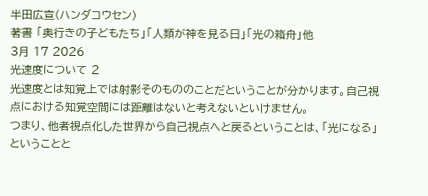半田広宣(ハンダコウセン)
著書 「奥行きの子どもたち」「人類が神を見る日」「光の箱舟」他
3月 17 2026
光速度について 2
光速度とは知覚上では射影そのもののことだということが分かります。自己視点における知覚空間には距離はないと考えないといけません。
つまり、他者視点化した世界から自己視点へと戻るということは、「光になる」ということと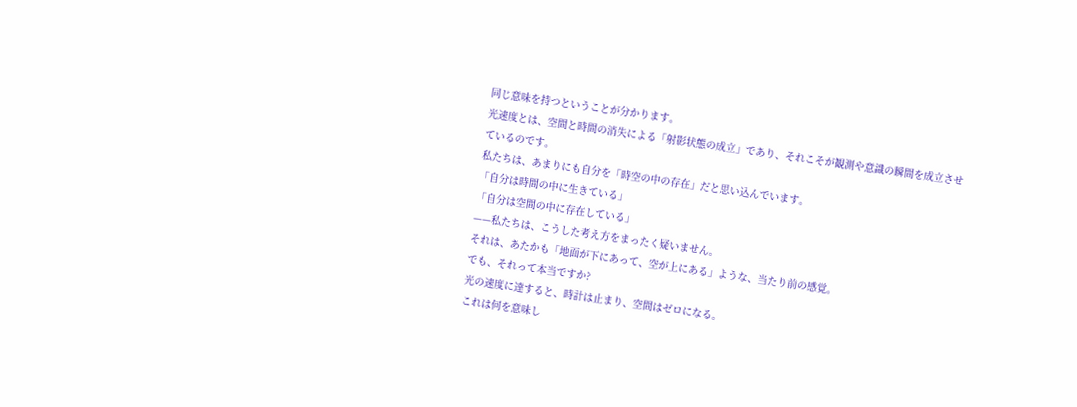同じ意味を持つということが分かります。
光速度とは、空間と時間の消失による「射影状態の成立」であり、それこそが観測や意識の瞬間を成立させているのです。
私たちは、あまりにも自分を「時空の中の存在」だと思い込んでいます。
「自分は時間の中に生きている」
「自分は空間の中に存在している」
——私たちは、こうした考え方をまったく疑いません。
それは、あたかも「地面が下にあって、空が上にある」ような、当たり前の感覚。
でも、それって本当ですか?
光の速度に達すると、時計は止まり、空間はゼロになる。
これは何を意味し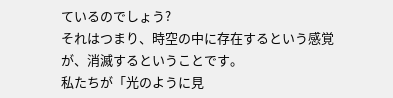ているのでしょう?
それはつまり、時空の中に存在するという感覚が、消滅するということです。
私たちが「光のように見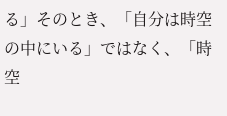る」そのとき、「自分は時空の中にいる」ではなく、「時空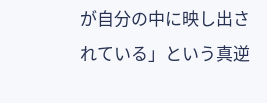が自分の中に映し出されている」という真逆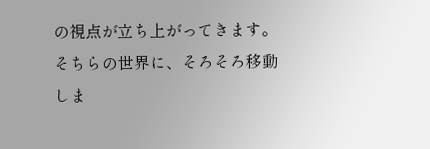の視点が立ち上がってきます。
そちらの世界に、そろそろ移動しま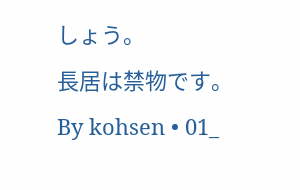しょう。
長居は禁物です。
By kohsen • 01_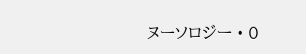ヌーソロジー • 0